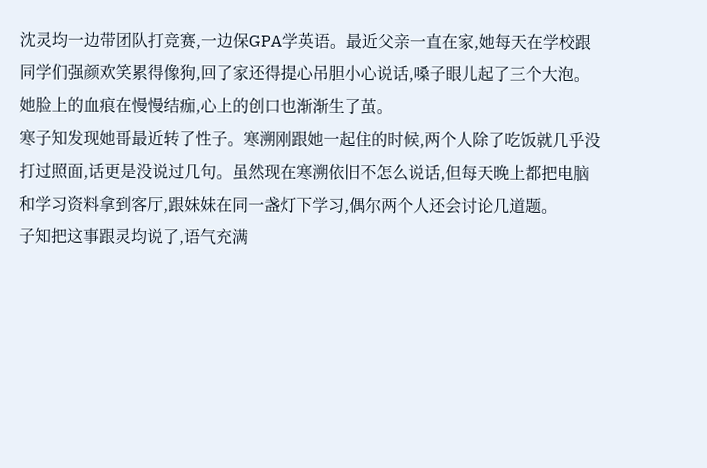沈灵均一边带团队打竞赛,一边保GPA学英语。最近父亲一直在家,她每天在学校跟同学们强颜欢笑累得像狗,回了家还得提心吊胆小心说话,嗓子眼儿起了三个大泡。她脸上的血痕在慢慢结痂,心上的创口也渐渐生了茧。
寒子知发现她哥最近转了性子。寒溯刚跟她一起住的时候,两个人除了吃饭就几乎没打过照面,话更是没说过几句。虽然现在寒溯依旧不怎么说话,但每天晚上都把电脑和学习资料拿到客厅,跟妹妹在同一盏灯下学习,偶尔两个人还会讨论几道题。
子知把这事跟灵均说了,语气充满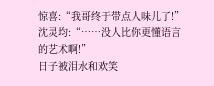惊喜:“我哥终于带点人味儿了!”
沈灵均:“……没人比你更懂语言的艺术啊!”
日子被泪水和欢笑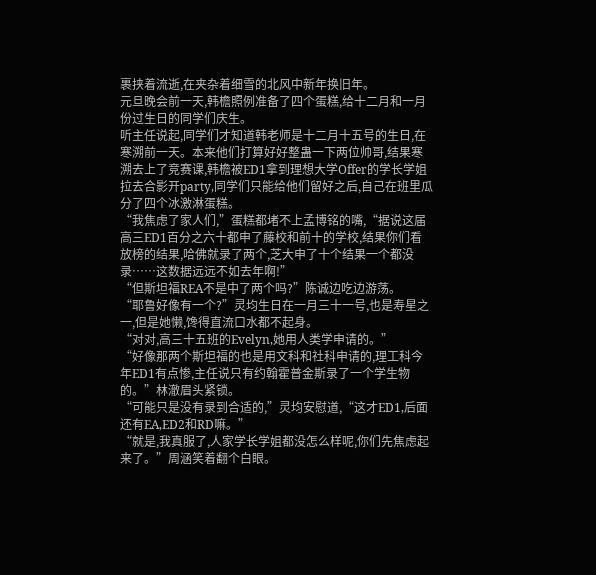裹挟着流逝,在夹杂着细雪的北风中新年换旧年。
元旦晚会前一天,韩檐照例准备了四个蛋糕,给十二月和一月份过生日的同学们庆生。
听主任说起,同学们才知道韩老师是十二月十五号的生日,在寒溯前一天。本来他们打算好好整蛊一下两位帅哥,结果寒溯去上了竞赛课,韩檐被ED1拿到理想大学Offer的学长学姐拉去合影开party,同学们只能给他们留好之后,自己在班里瓜分了四个冰激淋蛋糕。
“我焦虑了家人们,”蛋糕都堵不上孟博铭的嘴,“据说这届高三ED1百分之六十都申了藤校和前十的学校,结果你们看放榜的结果,哈佛就录了两个,芝大申了十个结果一个都没录……这数据远远不如去年啊!”
“但斯坦福REA不是中了两个吗?”陈诚边吃边游荡。
“耶鲁好像有一个?”灵均生日在一月三十一号,也是寿星之一,但是她懒,馋得直流口水都不起身。
“对对,高三十五班的Evelyn,她用人类学申请的。”
“好像那两个斯坦福的也是用文科和社科申请的,理工科今年ED1有点惨,主任说只有约翰霍普金斯录了一个学生物的。”林澈眉头紧锁。
“可能只是没有录到合适的,”灵均安慰道,“这才ED1,后面还有EA,ED2和RD嘛。”
“就是,我真服了,人家学长学姐都没怎么样呢,你们先焦虑起来了。”周涵笑着翻个白眼。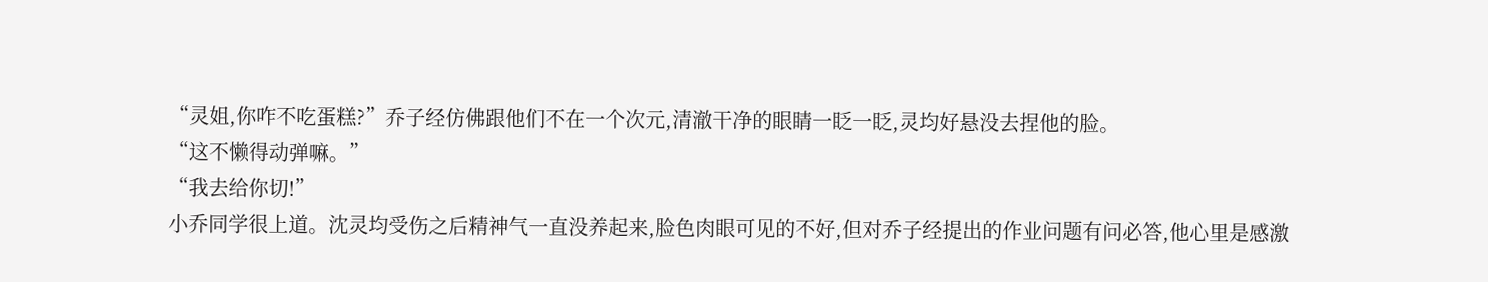“灵姐,你咋不吃蛋糕?”乔子经仿佛跟他们不在一个次元,清澈干净的眼睛一眨一眨,灵均好悬没去捏他的脸。
“这不懒得动弹嘛。”
“我去给你切!”
小乔同学很上道。沈灵均受伤之后精神气一直没养起来,脸色肉眼可见的不好,但对乔子经提出的作业问题有问必答,他心里是感激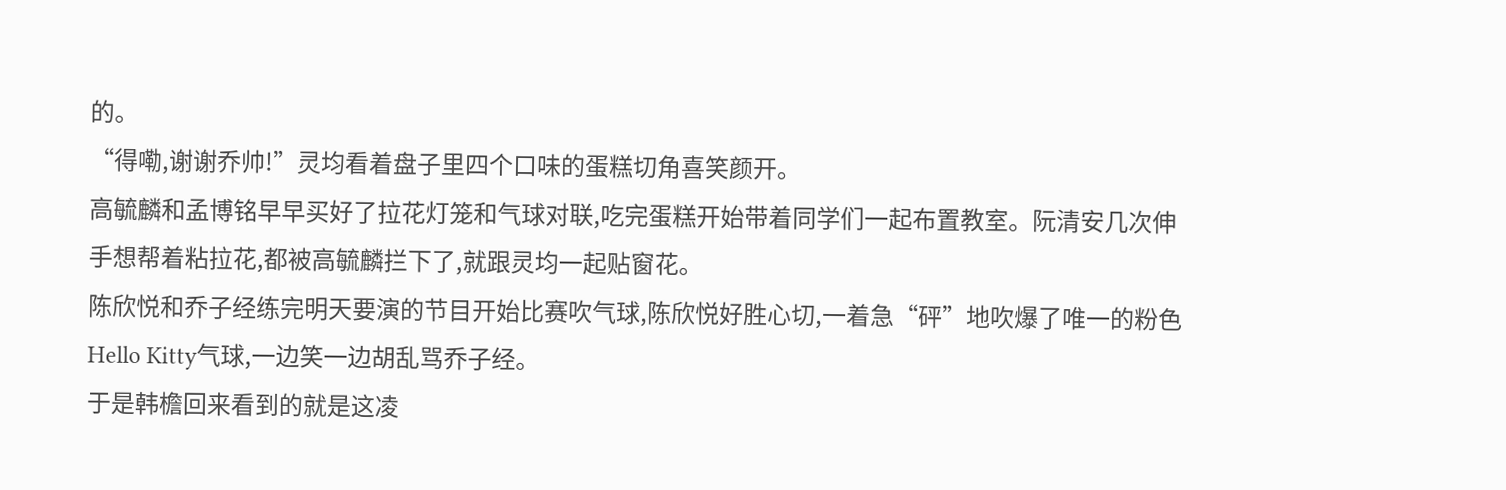的。
“得嘞,谢谢乔帅!”灵均看着盘子里四个口味的蛋糕切角喜笑颜开。
高毓麟和孟博铭早早买好了拉花灯笼和气球对联,吃完蛋糕开始带着同学们一起布置教室。阮清安几次伸手想帮着粘拉花,都被高毓麟拦下了,就跟灵均一起贴窗花。
陈欣悦和乔子经练完明天要演的节目开始比赛吹气球,陈欣悦好胜心切,一着急“砰”地吹爆了唯一的粉色Hello Kitty气球,一边笑一边胡乱骂乔子经。
于是韩檐回来看到的就是这凌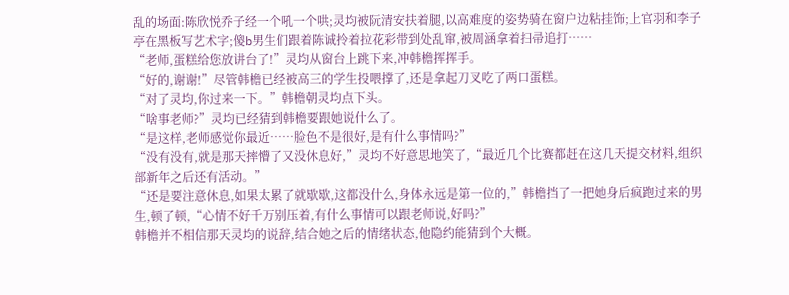乱的场面:陈欣悦乔子经一个吼一个哄;灵均被阮清安扶着腿,以高难度的姿势骑在窗户边粘挂饰;上官羽和李子亭在黑板写艺术字;傻b男生们跟着陈诚拎着拉花彩带到处乱窜,被周涵拿着扫帚追打……
“老师,蛋糕给您放讲台了!”灵均从窗台上跳下来,冲韩檐挥挥手。
“好的,谢谢!”尽管韩檐已经被高三的学生投喂撑了,还是拿起刀叉吃了两口蛋糕。
“对了灵均,你过来一下。”韩檐朝灵均点下头。
“啥事老师?”灵均已经猜到韩檐要跟她说什么了。
“是这样,老师感觉你最近……脸色不是很好,是有什么事情吗?”
“没有没有,就是那天摔懵了又没休息好,”灵均不好意思地笑了,“最近几个比赛都赶在这几天提交材料,组织部新年之后还有活动。”
“还是要注意休息,如果太累了就歇歇,这都没什么,身体永远是第一位的,”韩檐挡了一把她身后疯跑过来的男生,顿了顿,“心情不好千万别压着,有什么事情可以跟老师说,好吗?”
韩檐并不相信那天灵均的说辞,结合她之后的情绪状态,他隐约能猜到个大概。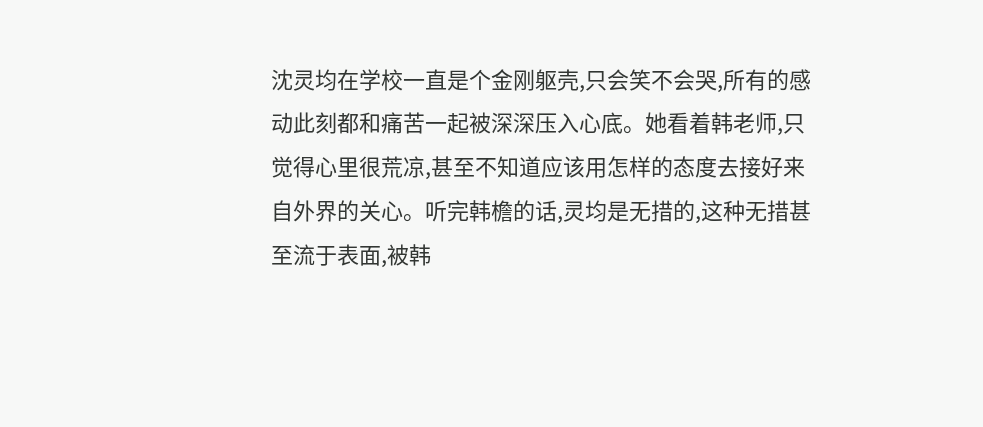沈灵均在学校一直是个金刚躯壳,只会笑不会哭,所有的感动此刻都和痛苦一起被深深压入心底。她看着韩老师,只觉得心里很荒凉,甚至不知道应该用怎样的态度去接好来自外界的关心。听完韩檐的话,灵均是无措的,这种无措甚至流于表面,被韩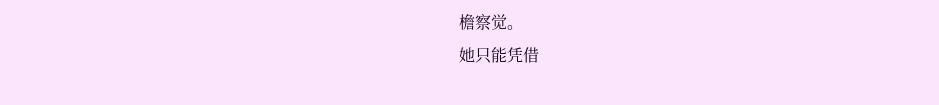檐察觉。
她只能凭借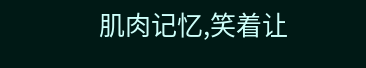肌肉记忆,笑着让